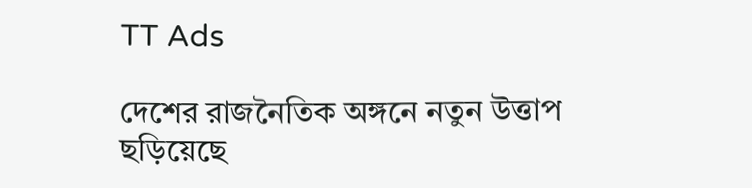TT Ads

দেশের রাজনৈতিক অঙ্গনে নতুন উত্তাপ ছড়িয়েছে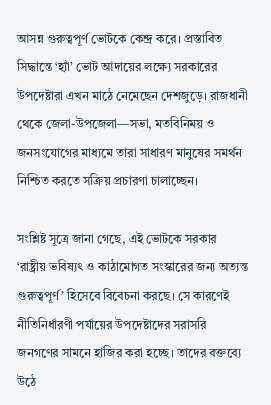আসন্ন গুরুত্বপূর্ণ ভোটকে কেন্দ্র করে। প্রস্তাবিত সিদ্ধান্তে ‘হ্যাঁ’ ভোট আদায়ের লক্ষ্যে সরকারের উপদেষ্টারা এখন মাঠে নেমেছেন দেশজুড়ে। রাজধানী থেকে জেলা-উপজেলা—সভা, মতবিনিময় ও জনসংযোগের মাধ্যমে তারা সাধারণ মানুষের সমর্থন নিশ্চিত করতে সক্রিয় প্রচারণা চালাচ্ছেন।

সংশ্লিষ্ট সূত্রে জানা গেছে, এই ভোটকে সরকার ‘রাষ্ট্রীয় ভবিষ্যৎ ও কাঠামোগত সংস্কারের জন্য অত্যন্ত গুরুত্বপূর্ণ’ হিসেবে বিবেচনা করছে। সে কারণেই নীতিনির্ধারণী পর্যায়ের উপদেষ্টাদের সরাসরি জনগণের সামনে হাজির করা হচ্ছে। তাদের বক্তব্যে উঠে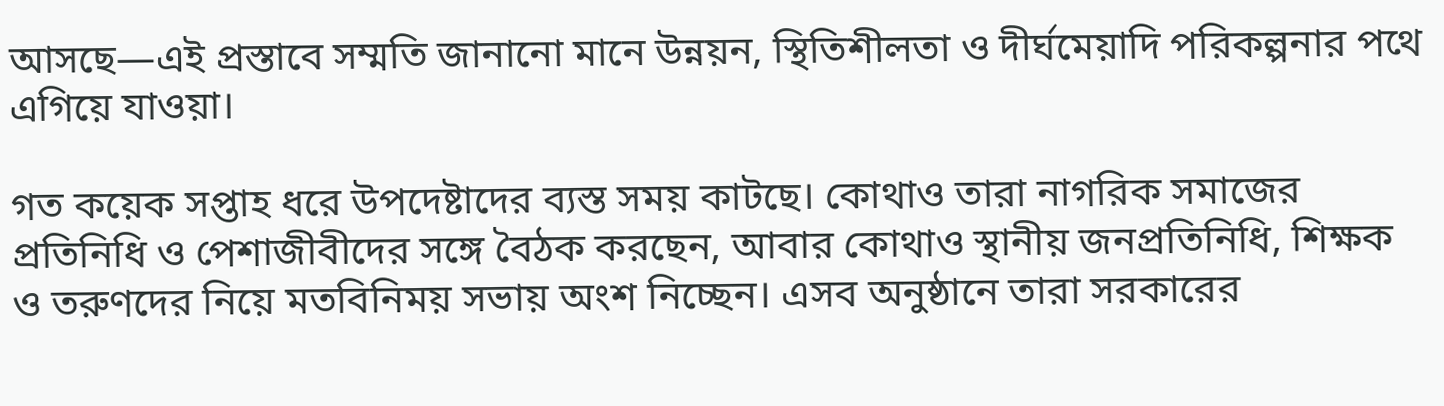আসছে—এই প্রস্তাবে সম্মতি জানানো মানে উন্নয়ন, স্থিতিশীলতা ও দীর্ঘমেয়াদি পরিকল্পনার পথে এগিয়ে যাওয়া।

গত কয়েক সপ্তাহ ধরে উপদেষ্টাদের ব্যস্ত সময় কাটছে। কোথাও তারা নাগরিক সমাজের প্রতিনিধি ও পেশাজীবীদের সঙ্গে বৈঠক করছেন, আবার কোথাও স্থানীয় জনপ্রতিনিধি, শিক্ষক ও তরুণদের নিয়ে মতবিনিময় সভায় অংশ নিচ্ছেন। এসব অনুষ্ঠানে তারা সরকারের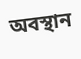অবস্থান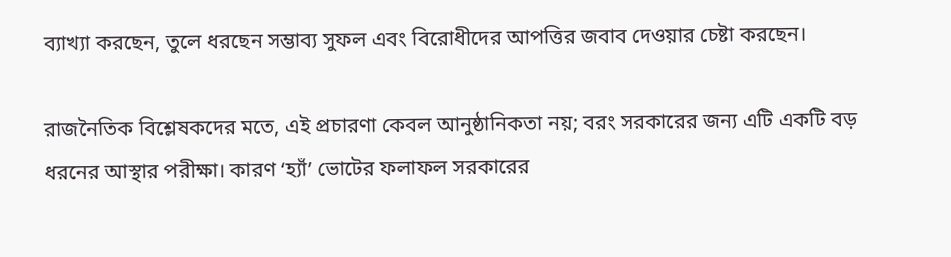ব্যাখ্যা করছেন, তুলে ধরছেন সম্ভাব্য সুফল এবং বিরোধীদের আপত্তির জবাব দেওয়ার চেষ্টা করছেন।

রাজনৈতিক বিশ্লেষকদের মতে, এই প্রচারণা কেবল আনুষ্ঠানিকতা নয়; বরং সরকারের জন্য এটি একটি বড় ধরনের আস্থার পরীক্ষা। কারণ ‘হ্যাঁ’ ভোটের ফলাফল সরকারের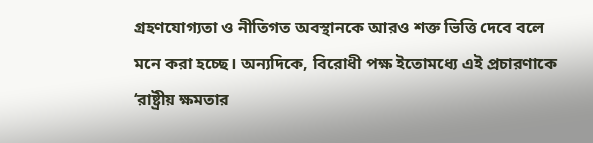গ্রহণযোগ্যতা ও নীতিগত অবস্থানকে আরও শক্ত ভিত্তি দেবে বলে মনে করা হচ্ছে। অন্যদিকে, বিরোধী পক্ষ ইতোমধ্যে এই প্রচারণাকে ‘রাষ্ট্রীয় ক্ষমতার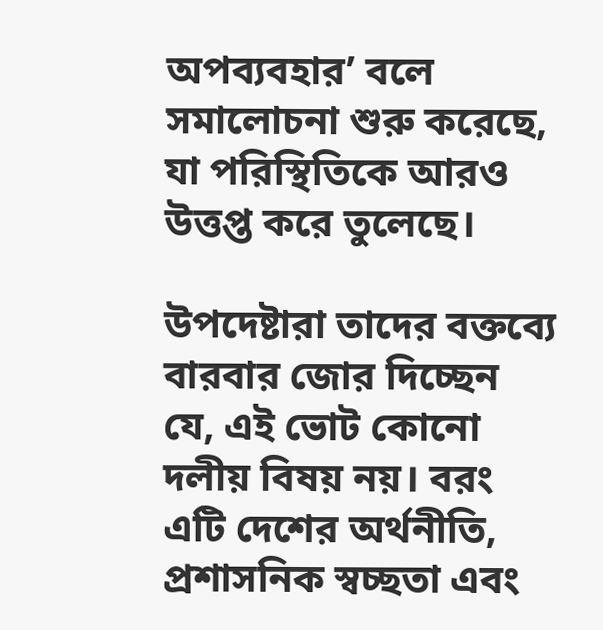অপব্যবহার’ বলে সমালোচনা শুরু করেছে, যা পরিস্থিতিকে আরও উত্তপ্ত করে তুলেছে।

উপদেষ্টারা তাদের বক্তব্যে বারবার জোর দিচ্ছেন যে, এই ভোট কোনো দলীয় বিষয় নয়। বরং এটি দেশের অর্থনীতি, প্রশাসনিক স্বচ্ছতা এবং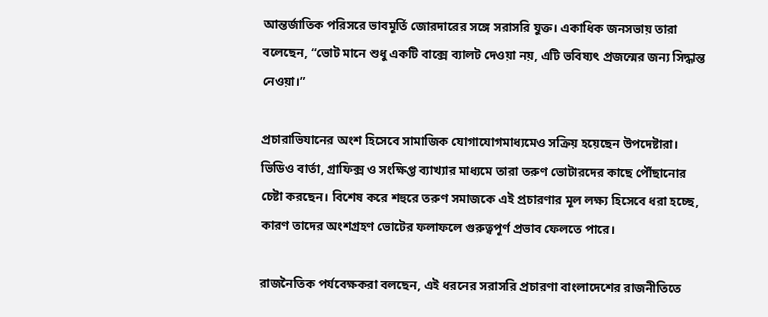আন্তর্জাতিক পরিসরে ভাবমূর্তি জোরদারের সঙ্গে সরাসরি যুক্ত। একাধিক জনসভায় তারা বলেছেন, “ভোট মানে শুধু একটি বাক্সে ব্যালট দেওয়া নয়, এটি ভবিষ্যৎ প্রজন্মের জন্য সিদ্ধান্ত নেওয়া।”

প্রচারাভিযানের অংশ হিসেবে সামাজিক যোগাযোগমাধ্যমেও সক্রিয় হয়েছেন উপদেষ্টারা। ভিডিও বার্তা, গ্রাফিক্স ও সংক্ষিপ্ত ব্যাখ্যার মাধ্যমে তারা তরুণ ভোটারদের কাছে পৌঁছানোর চেষ্টা করছেন। বিশেষ করে শহুরে তরুণ সমাজকে এই প্রচারণার মূল লক্ষ্য হিসেবে ধরা হচ্ছে, কারণ তাদের অংশগ্রহণ ভোটের ফলাফলে গুরুত্বপূর্ণ প্রভাব ফেলতে পারে।

রাজনৈতিক পর্যবেক্ষকরা বলছেন, এই ধরনের সরাসরি প্রচারণা বাংলাদেশের রাজনীতিতে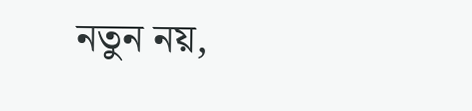নতুন নয়,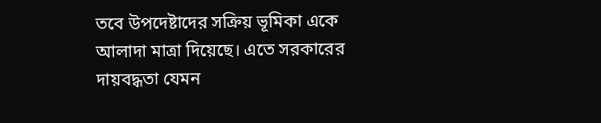তবে উপদেষ্টাদের সক্রিয় ভূমিকা একে আলাদা মাত্রা দিয়েছে। এতে সরকারের দায়বদ্ধতা যেমন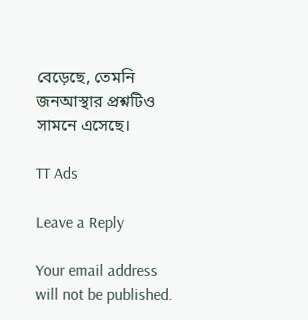বেড়েছে, তেমনি জনআস্থার প্রশ্নটিও সামনে এসেছে।

TT Ads

Leave a Reply

Your email address will not be published.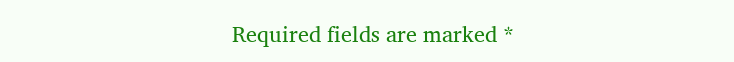Required fields are marked *